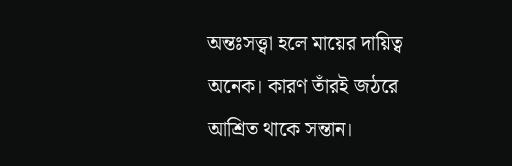অন্তঃসত্ত্বা হলে মায়ের দায়িত্ব অনেক। কারণ তাঁরই জঠরে আশ্রিত থাকে সন্তান।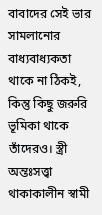বাবাদের সেই ভার সামলানোর বাধ্যবাধ্যকতা থাকে না ঠিকই, কিন্তু কিছু জরুরি ভূমিকা থাকে তাঁদেরও। স্ত্রী অন্তঃসত্ত্বা থাকাকালীন স্বামী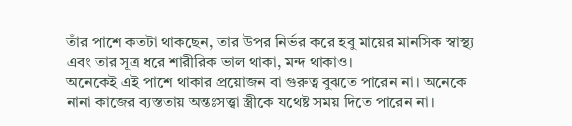তাঁর পাশে কতটা থাকছেন, তার উপর নির্ভর করে হবু মায়ের মানসিক স্বাস্থ্য এবং তার সূত্র ধরে শারীরিক ভাল থাকা, মন্দ থাকাও।
অনেকেই এই পাশে থাকার প্রয়োজন বা গুরুত্ব বুঝতে পারেন না। অনেকে নানা কাজের ব্যস্ততায় অন্তঃসত্ত্বা স্ত্রীকে যথেষ্ট সময় দিতে পারেন না।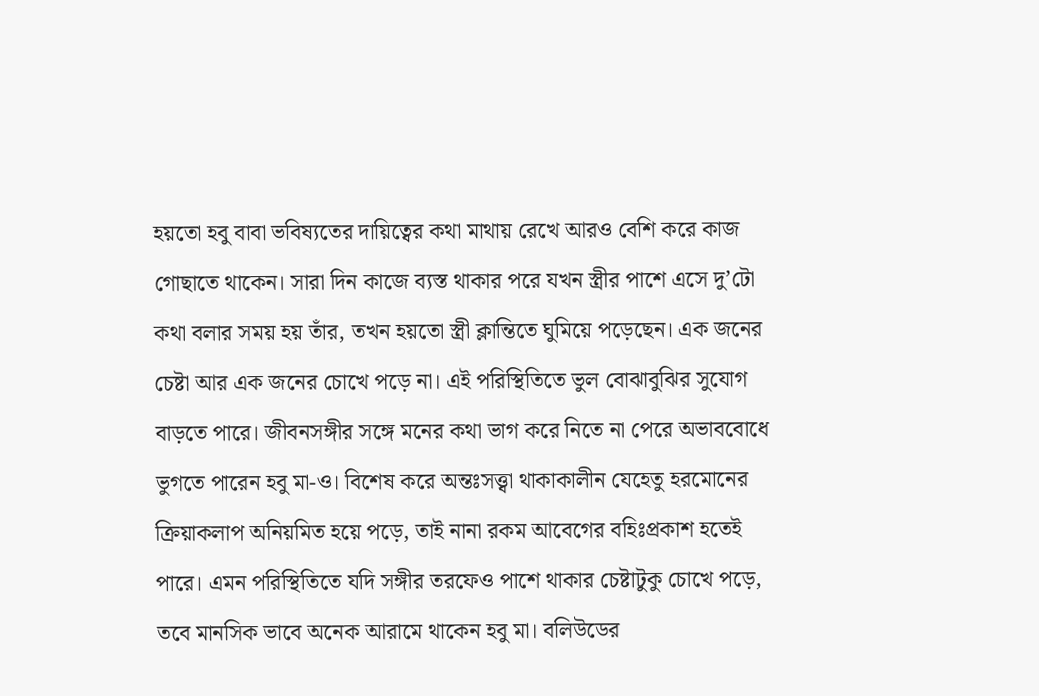হয়তো হবু বাবা ভবিষ্যতের দায়িত্বের কথা মাথায় রেখে আরও বেশি করে কাজ গোছাতে থাকেন। সারা দিন কাজে ব্যস্ত থাকার পরে যখন স্ত্রীর পাশে এসে দু’টো কথা বলার সময় হয় তাঁর, তখন হয়তো স্ত্রী ক্লান্তিতে ঘুমিয়ে পড়েছেন। এক জনের চেষ্টা আর এক জনের চোখে পড়ে না। এই পরিস্থিতিতে ভুল বোঝাবুঝির সুযোগ বাড়তে পারে। জীবনসঙ্গীর সঙ্গে মনের কথা ভাগ করে নিতে না পেরে অভাববোধে ভুগতে পারেন হবু মা-ও। বিশেষ করে অন্তঃসত্ত্বা থাকাকালীন যেহেতু হরমোনের ক্রিয়াকলাপ অনিয়মিত হয়ে পড়ে, তাই নানা রকম আবেগের বহিঃপ্রকাশ হতেই পারে। এমন পরিস্থিতিতে যদি সঙ্গীর তরফেও পাশে থাকার চেষ্টাটুকু চোখে পড়ে, তবে মানসিক ভাবে অনেক আরামে থাকেন হবু মা। বলিউডের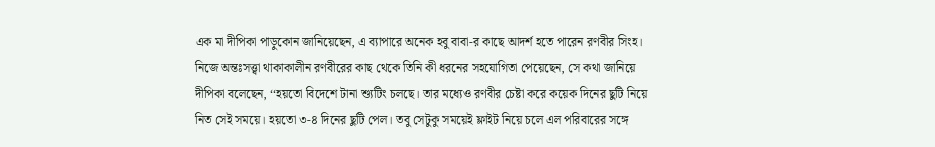এক মা দীপিকা পাড়ুকোন জানিয়েছেন, এ ব্যাপারে অনেক হবু বাবা-র কাছে আদর্শ হতে পারেন রণবীর সিংহ।
নিজে অন্তঃসত্ত্বা থাকাকালীন রণবীরের কাছ থেকে তিনি কী ধরনের সহযোগিতা পেয়েছেন, সে কথা জানিয়ে দীপিকা বলেছেন, ‘‘হয়তো বিদেশে টানা শ্যুটিং চলছে। তার মধ্যেও রণবীর চেষ্টা করে কয়েক দিনের ছুটি নিয়ে নিত সেই সময়ে। হয়তো ৩-৪ দিনের ছুটি পেল। তবু সেটুকু সময়েই ফ্লাইট নিয়ে চলে এল পরিবারের সঙ্গে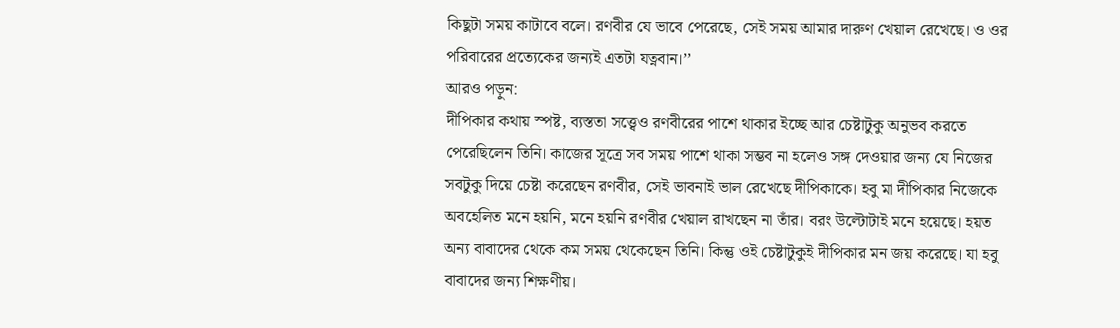কিছুটা সময় কাটাবে বলে। রণবীর যে ভাবে পেরেছে, সেই সময় আমার দারুণ খেয়াল রেখেছে। ও ওর পরিবারের প্রত্যেকের জন্যই এতটা যত্নবান।’’
আরও পড়ুন:
দীপিকার কথায় স্পষ্ট, ব্যস্ততা সত্ত্বেও রণবীরের পাশে থাকার ইচ্ছে আর চেষ্টাটুকু অনুভব করতে পেরেছিলেন তিনি। কাজের সূত্রে সব সময় পাশে থাকা সম্ভব না হলেও সঙ্গ দেওয়ার জন্য যে নিজের সবটুকু দিয়ে চেষ্টা করেছেন রণবীর, সেই ভাবনাই ভাল রেখেছে দীপিকাকে। হবু মা দীপিকার নিজেকে অবহেলিত মনে হয়নি, মনে হয়নি রণবীর খেয়াল রাখছেন না তাঁর। বরং উল্টোটাই মনে হয়েছে। হয়ত অন্য বাবাদের থেকে কম সময় থেকেছেন তিনি। কিন্তু ওই চেষ্টাটুকুই দীপিকার মন জয় করেছে। যা হবু বাবাদের জন্য শিক্ষণীয়।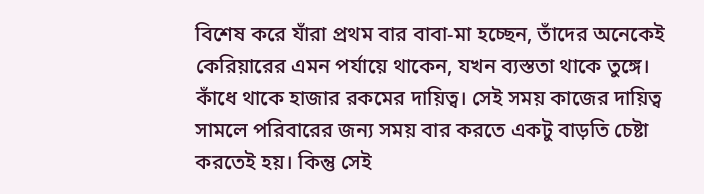বিশেষ করে যাঁরা প্রথম বার বাবা-মা হচ্ছেন, তাঁদের অনেকেই কেরিয়ারের এমন পর্যায়ে থাকেন, যখন ব্যস্ততা থাকে তুঙ্গে। কাঁধে থাকে হাজার রকমের দায়িত্ব। সেই সময় কাজের দায়িত্ব সামলে পরিবারের জন্য সময় বার করতে একটু বাড়তি চেষ্টা করতেই হয়। কিন্তু সেই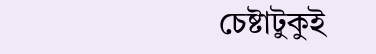চেষ্টাটুকুই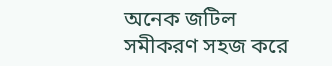অনেক জটিল সমীকরণ সহজ করে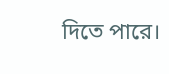দিতে পারে।